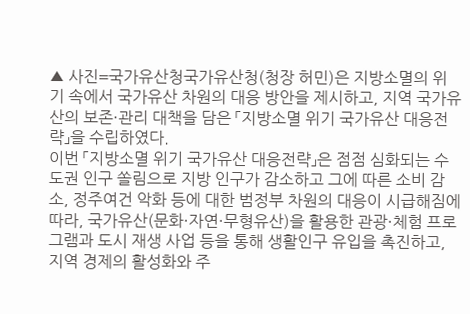▲ 사진=국가유산청국가유산청(청장 허민)은 지방소멸의 위기 속에서 국가유산 차원의 대응 방안을 제시하고, 지역 국가유산의 보존·관리 대책을 담은 「지방소멸 위기 국가유산 대응전략」을 수립하였다.
이번 「지방소멸 위기 국가유산 대응전략」은 점점 심화되는 수도권 인구 쏠림으로 지방 인구가 감소하고 그에 따른 소비 감소, 정주여건 악화 등에 대한 범정부 차원의 대응이 시급해짐에 따라, 국가유산(문화·자연·무형유산)을 활용한 관광·체험 프로그램과 도시 재생 사업 등을 통해 생활인구 유입을 촉진하고, 지역 경제의 활성화와 주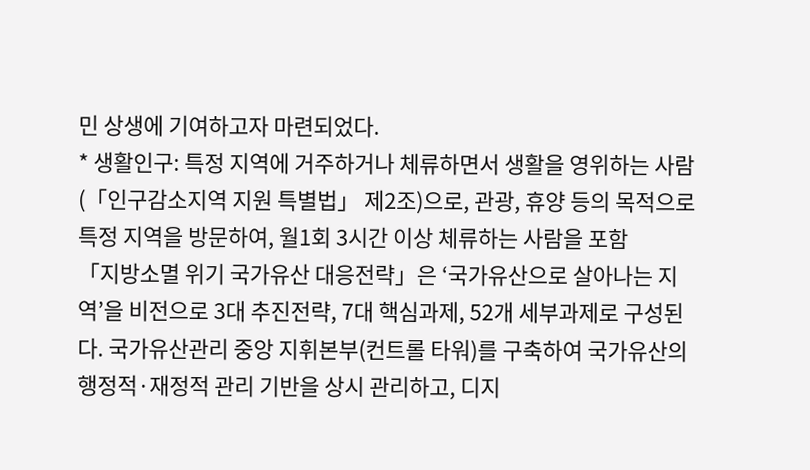민 상생에 기여하고자 마련되었다.
* 생활인구: 특정 지역에 거주하거나 체류하면서 생활을 영위하는 사람(「인구감소지역 지원 특별법」 제2조)으로, 관광, 휴양 등의 목적으로 특정 지역을 방문하여, 월1회 3시간 이상 체류하는 사람을 포함
「지방소멸 위기 국가유산 대응전략」은 ‘국가유산으로 살아나는 지역’을 비전으로 3대 추진전략, 7대 핵심과제, 52개 세부과제로 구성된다. 국가유산관리 중앙 지휘본부(컨트롤 타워)를 구축하여 국가유산의 행정적·재정적 관리 기반을 상시 관리하고, 디지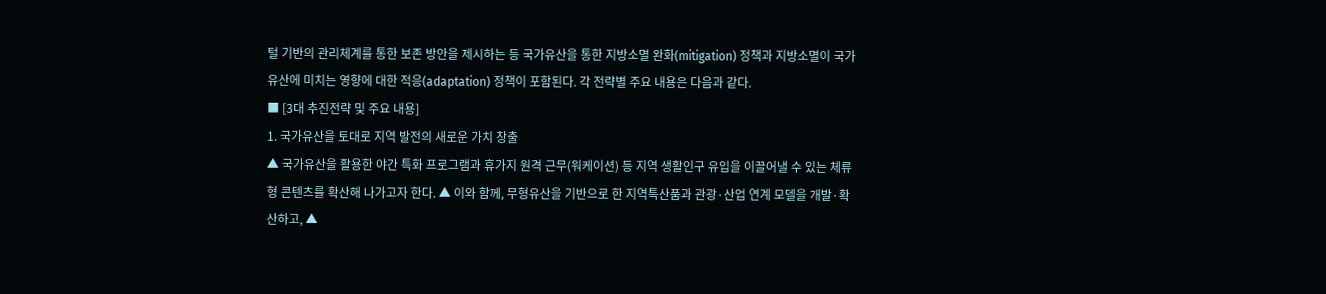털 기반의 관리체계를 통한 보존 방안을 제시하는 등 국가유산을 통한 지방소멸 완화(mitigation) 정책과 지방소멸이 국가유산에 미치는 영향에 대한 적응(adaptation) 정책이 포함된다. 각 전략별 주요 내용은 다음과 같다.
■ [3대 추진전략 및 주요 내용]
1. 국가유산을 토대로 지역 발전의 새로운 가치 창출
▲ 국가유산을 활용한 야간 특화 프로그램과 휴가지 원격 근무(워케이션) 등 지역 생활인구 유입을 이끌어낼 수 있는 체류형 콘텐츠를 확산해 나가고자 한다. ▲ 이와 함께, 무형유산을 기반으로 한 지역특산품과 관광·산업 연계 모델을 개발·확산하고, ▲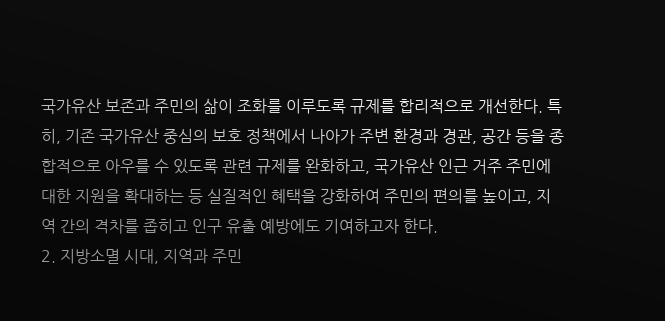국가유산 보존과 주민의 삶이 조화를 이루도록 규제를 합리적으로 개선한다. 특히, 기존 국가유산 중심의 보호 정책에서 나아가 주변 환경과 경관, 공간 등을 종합적으로 아우를 수 있도록 관련 규제를 완화하고, 국가유산 인근 거주 주민에 대한 지원을 확대하는 등 실질적인 혜택을 강화하여 주민의 편의를 높이고, 지역 간의 격차를 좁히고 인구 유출 예방에도 기여하고자 한다.
2. 지방소멸 시대, 지역과 주민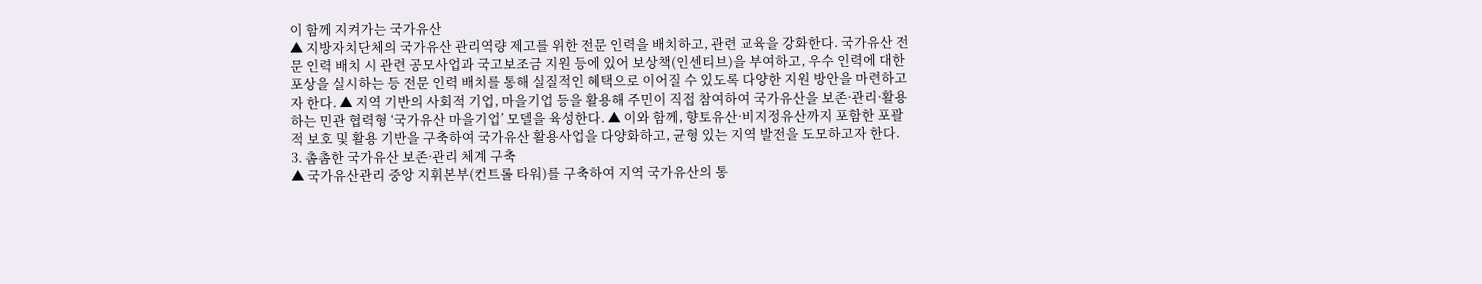이 함께 지켜가는 국가유산
▲ 지방자치단체의 국가유산 관리역량 제고를 위한 전문 인력을 배치하고, 관련 교육을 강화한다. 국가유산 전문 인력 배치 시 관련 공모사업과 국고보조금 지원 등에 있어 보상책(인센티브)을 부여하고, 우수 인력에 대한 포상을 실시하는 등 전문 인력 배치를 통해 실질적인 혜택으로 이어질 수 있도록 다양한 지원 방안을 마련하고자 한다. ▲ 지역 기반의 사회적 기업, 마을기업 등을 활용해 주민이 직접 참여하여 국가유산을 보존·관리·활용하는 민관 협력형 ‘국가유산 마을기업’ 모델을 육성한다. ▲ 이와 함께, 향토유산·비지정유산까지 포함한 포괄적 보호 및 활용 기반을 구축하여 국가유산 활용사업을 다양화하고, 균형 있는 지역 발전을 도모하고자 한다.
3. 촘촘한 국가유산 보존·관리 체계 구축
▲ 국가유산관리 중앙 지휘본부(컨트롤 타워)를 구축하여 지역 국가유산의 통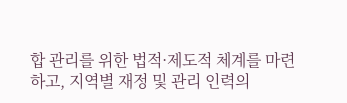합 관리를 위한 법적·제도적 체계를 마련하고, 지역별 재정 및 관리 인력의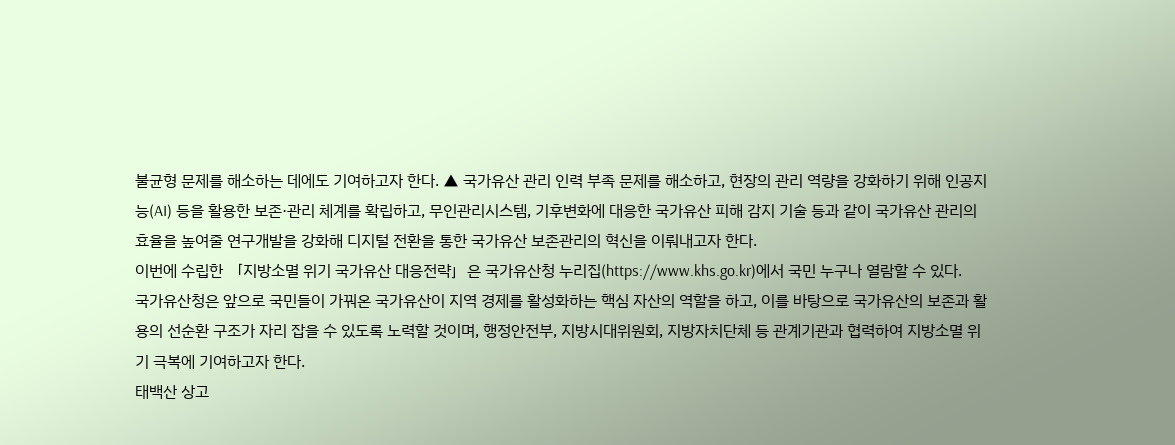불균형 문제를 해소하는 데에도 기여하고자 한다. ▲ 국가유산 관리 인력 부족 문제를 해소하고, 현장의 관리 역량을 강화하기 위해 인공지능(AI) 등을 활용한 보존·관리 체계를 확립하고, 무인관리시스템, 기후변화에 대응한 국가유산 피해 감지 기술 등과 같이 국가유산 관리의 효율을 높여줄 연구개발을 강화해 디지털 전환을 통한 국가유산 보존관리의 혁신을 이뤄내고자 한다.
이번에 수립한 「지방소멸 위기 국가유산 대응전략」은 국가유산청 누리집(https://www.khs.go.kr)에서 국민 누구나 열람할 수 있다.
국가유산청은 앞으로 국민들이 가꿔온 국가유산이 지역 경제를 활성화하는 핵심 자산의 역할을 하고, 이를 바탕으로 국가유산의 보존과 활용의 선순환 구조가 자리 잡을 수 있도록 노력할 것이며, 행정안전부, 지방시대위원회, 지방자치단체 등 관계기관과 협력하여 지방소멸 위기 극복에 기여하고자 한다.
태백산 상고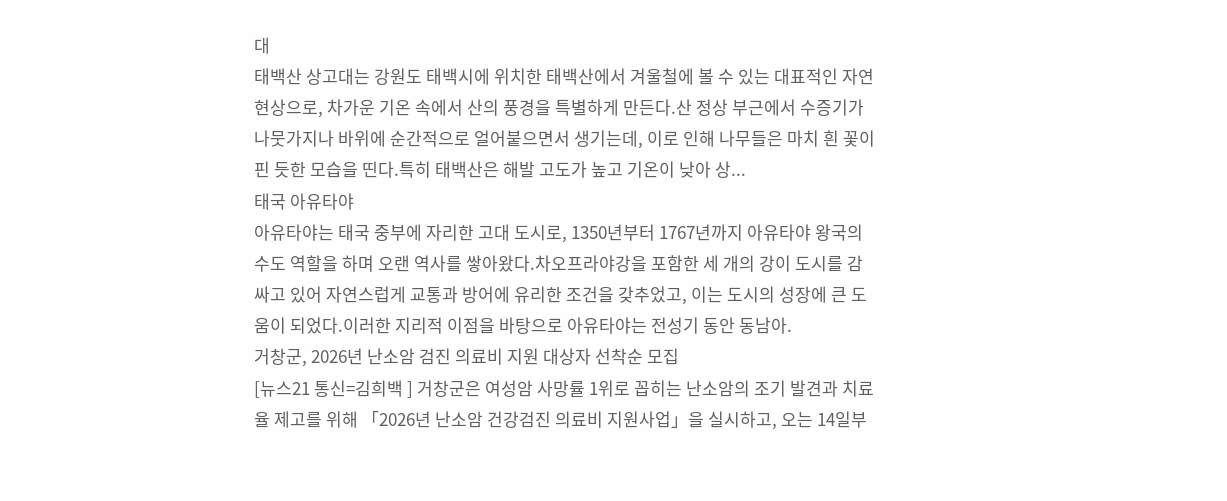대
태백산 상고대는 강원도 태백시에 위치한 태백산에서 겨울철에 볼 수 있는 대표적인 자연 현상으로, 차가운 기온 속에서 산의 풍경을 특별하게 만든다.산 정상 부근에서 수증기가 나뭇가지나 바위에 순간적으로 얼어붙으면서 생기는데, 이로 인해 나무들은 마치 흰 꽃이 핀 듯한 모습을 띤다.특히 태백산은 해발 고도가 높고 기온이 낮아 상...
태국 아유타야
아유타야는 태국 중부에 자리한 고대 도시로, 1350년부터 1767년까지 아유타야 왕국의 수도 역할을 하며 오랜 역사를 쌓아왔다.차오프라야강을 포함한 세 개의 강이 도시를 감싸고 있어 자연스럽게 교통과 방어에 유리한 조건을 갖추었고, 이는 도시의 성장에 큰 도움이 되었다.이러한 지리적 이점을 바탕으로 아유타야는 전성기 동안 동남아.
거창군, 2026년 난소암 검진 의료비 지원 대상자 선착순 모집
[뉴스21 통신=김희백 ] 거창군은 여성암 사망률 1위로 꼽히는 난소암의 조기 발견과 치료율 제고를 위해 「2026년 난소암 건강검진 의료비 지원사업」을 실시하고, 오는 14일부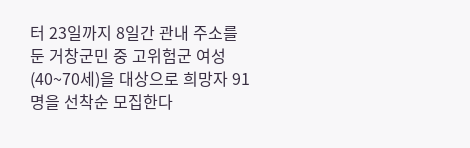터 23일까지 8일간 관내 주소를 둔 거창군민 중 고위험군 여성(40~70세)을 대상으로 희망자 91명을 선착순 모집한다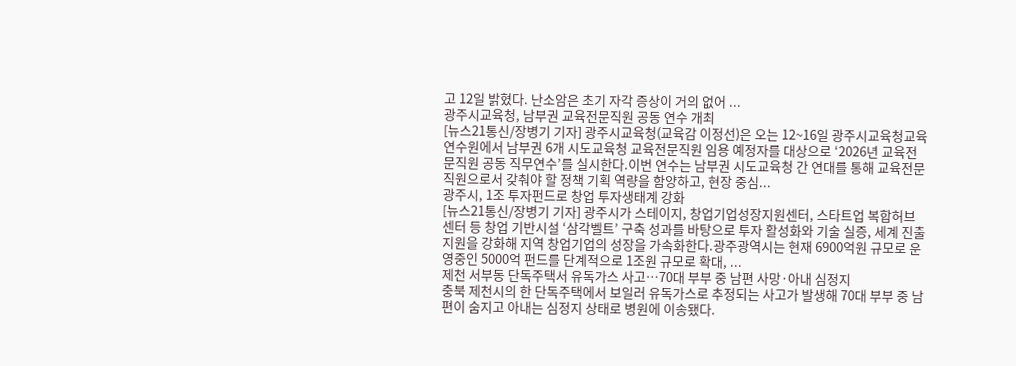고 12일 밝혔다. 난소암은 초기 자각 증상이 거의 없어 ...
광주시교육청, 남부권 교육전문직원 공동 연수 개최
[뉴스21통신/장병기 기자] 광주시교육청(교육감 이정선)은 오는 12~16일 광주시교육청교육연수원에서 남부권 6개 시도교육청 교육전문직원 임용 예정자를 대상으로 ‘2026년 교육전문직원 공동 직무연수’를 실시한다.이번 연수는 남부권 시도교육청 간 연대를 통해 교육전문직원으로서 갖춰야 할 정책 기획 역량을 함양하고, 현장 중심...
광주시, 1조 투자펀드로 창업 투자생태계 강화
[뉴스21통신/장병기 기자] 광주시가 스테이지, 창업기업성장지원센터, 스타트업 복합허브센터 등 창업 기반시설 ‘삼각벨트’ 구축 성과를 바탕으로 투자 활성화와 기술 실증, 세계 진출 지원을 강화해 지역 창업기업의 성장을 가속화한다.광주광역시는 현재 6900억원 규모로 운영중인 5000억 펀드를 단계적으로 1조원 규모로 확대, ...
제천 서부동 단독주택서 유독가스 사고…70대 부부 중 남편 사망·아내 심정지
충북 제천시의 한 단독주택에서 보일러 유독가스로 추정되는 사고가 발생해 70대 부부 중 남편이 숨지고 아내는 심정지 상태로 병원에 이송됐다.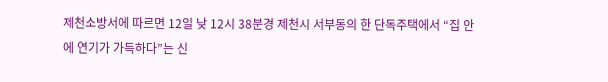제천소방서에 따르면 12일 낮 12시 38분경 제천시 서부동의 한 단독주택에서 “집 안에 연기가 가득하다”는 신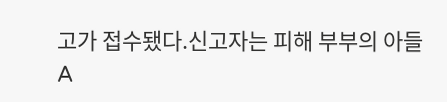고가 접수됐다.신고자는 피해 부부의 아들 A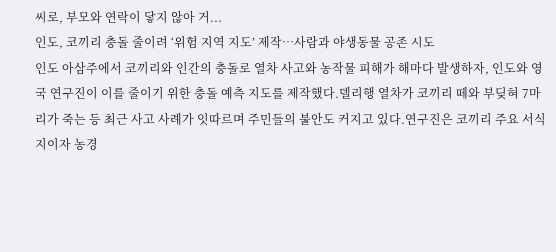씨로, 부모와 연락이 닿지 않아 거...
인도, 코끼리 충돌 줄이려 ‘위험 지역 지도’ 제작…사람과 야생동물 공존 시도
인도 아삼주에서 코끼리와 인간의 충돌로 열차 사고와 농작물 피해가 해마다 발생하자, 인도와 영국 연구진이 이를 줄이기 위한 충돌 예측 지도를 제작했다.델리행 열차가 코끼리 떼와 부딪혀 7마리가 죽는 등 최근 사고 사례가 잇따르며 주민들의 불안도 커지고 있다.연구진은 코끼리 주요 서식지이자 농경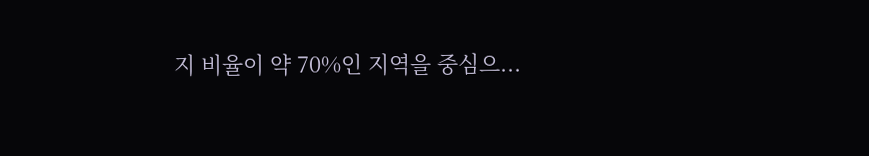지 비율이 약 70%인 지역을 중심으...